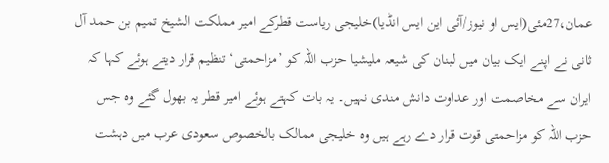عمان،27مئی(ایس او نیوز/آئی این ایس انڈیا)خلیجی ریاست قطرکے امیر مملکت الشیخ تمیم بن حمد آل ثانی نے اپنے ایک بیان میں لبنان کی شیعہ ملیشیا حزب اللہ کو ’مزاحمتی‘ تنظیم قرار دیتے ہوئے کہا کہ ایران سے مخاصمت اور عداوت دانش مندی نہیں۔ یہ بات کہتے ہوئے امیر قطر یہ بھول گئے وہ جس حزب اللہ کو مزاحمتی قوت قرار دے رہے ہیں وہ خلیجی ممالک بالخصوص سعودی عرب میں دہشت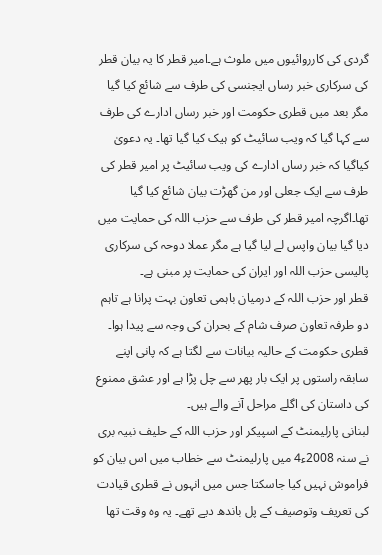گردی کی کارروائیوں میں ملوث ہے۔امیر قطر کا یہ بیان قطر کی سرکاری خبر رساں ایجنسی کی طرف سے شائع کیا گیا مگر بعد میں قطری حکومت اور خبر رساں ادارے کی طرف سے کہا گیا کہ ویب سائیٹ کو ہیک کیا گیا تھا۔ یہ دعویٰ کیاگیا کہ خبر رساں ادارے کی ویب سائیٹ پر امیر قطر کی طرف سے ایک جعلی اور من گھڑت بیان شائع کیا گیا تھا۔اگرچہ امیر قطر کی طرف سے حزب اللہ کی حمایت میں دیا گیا بیان واپس لے لیا گیا ہے مگر عملا دوحہ کی سرکاری پالیسی حزب اللہ اور ایران کی حمایت پر مبنی ہے۔
قطر اور حزب اللہ کے درمیان باہمی تعاون بہت پرانا ہے تاہم دو طرفہ تعاون صرف شام کے بحران کی وجہ سے پیدا ہوا۔ قطری حکومت کے حالیہ بیانات سے لگتا ہے کہ پانی اپنے سابقہ راستوں پر ایک بار پھر سے چل پڑا ہے اور عشق ممنوع کی داستان کی اگلے مراحل آنے والے ہیں۔
لبنانی پارلیمنٹ کے اسپیکر اور حزب اللہ کے حلیف نبیہ بری نے سنہ 2008ء4 میں پارلیمنٹ سے خطاب میں اس بیان کو فراموش نہیں کیا جاسکتا جس میں انہوں نے قطری قیادت کی تعریف وتوصیف کے پل باندھ دیے تھے۔ یہ وہ وقت تھا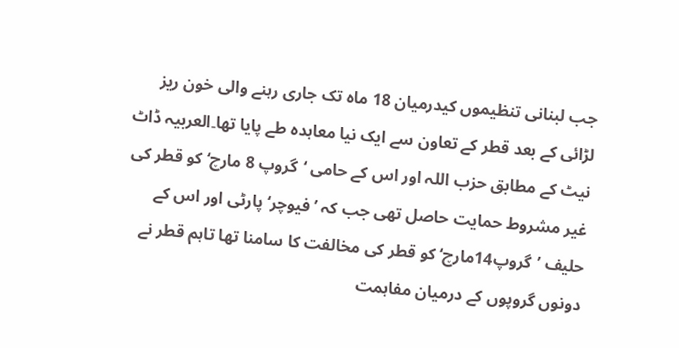جب لبنانی تنظیموں کیدرمیان 18 ماہ تک جاری رہنے والی خون ریز لڑائی کے بعد قطر کے تعاون سے ایک نیا معاہدہ طے پایا تھا۔العربیہ ڈاٹ نیٹ کے مطابق حزب اللہ اور اس کے حامی ‘گروپ 8 مارچ‘ کو قطر کی غیر مشروط حمایت حاصل تھی جب کہ ’فیوچر‘ پارٹی اور اس کے حلیف ’گروپ14مارچ‘ کو قطر کی مخالفت کا سامنا تھا تاہم قطر نے دونوں گروپوں کے درمیان مفاہمت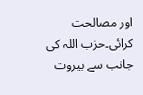اور مصالحت کرائی۔حزب اللہ کی جانب سے بیروت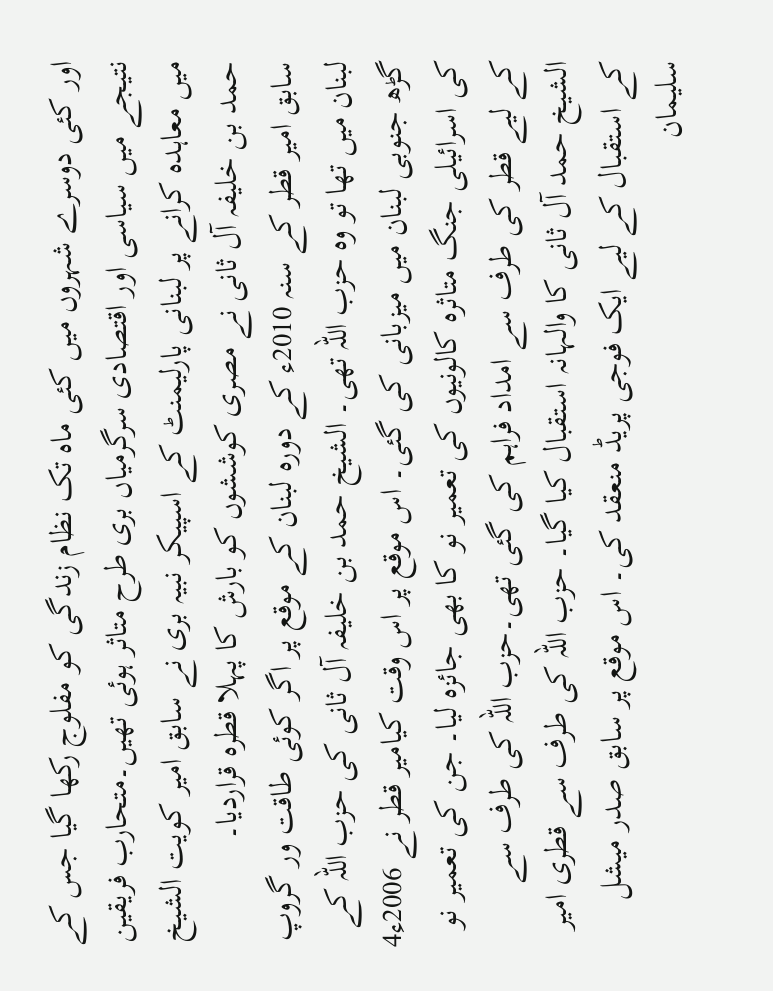اور کئی دوسرے شہروں میں کئی ماہ تک نظام زندگی کو مفلوج رکھا گیا جس کے نتیجے میں سیاسی اور اقتصادی سرگرمیاں بری طرح متاثر ہوئی تھیں۔متحارب فریقین میں معاہدہ کرانے پر لبنانی پارلیمنٹ کے اسپیکر نبیہ بری نے سابق امیر کویت الشیخ حمد بن خلیفہ آل ثانی نے مصری کوششوں کو بارش کا پہلا قطرہ قراردیا۔
سابق امیر قطر کے سنہ 2010ء کے دورہ لبنان کے موقع پر اگر کوئی طاقت ور گروپ لبنان میں تھا تو وہ حزب اللہ تھی۔ الشیخ حمد بن خلیفہ آل ثانی کی حزب اللہ کے گڑھ جنوبی لبنان میں میزبانی کی گئی۔ اس موقع پر اس وقت کیامیر قطر نے 2006ء4 کی اسرائیلی جنگ متاثرہ کالونیوں کی تعمیر نو کا بھی جائزہ لیا۔ جن کی تعمیر نو کے لیے قطر کی طرف سے امداد فراہم کی گئی تھی۔حزب اللہ کی طرف سے الشیخ حمد آل ثانی کا والہانہ استقبال کیا گیا۔ حزب اللہ کی طرف سے قطری امیر کے استقبال کے لیے ایک فوجی پریڈ منعقد کی۔ اس موقع پر سابق صدر میشل سلیمان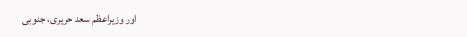اور وزیراعظم سعد حریری، جنوبی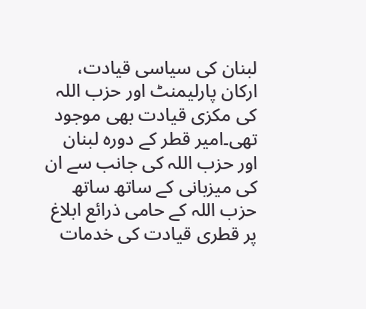لبنان کی سیاسی قیادت، ارکان پارلیمنٹ اور حزب اللہ کی مکزی قیادت بھی موجود تھی۔امیر قطر کے دورہ لبنان اور حزب اللہ کی جانب سے ان کی میزبانی کے ساتھ ساتھ حزب اللہ کے حامی ذرائع ابلاغ پر قطری قیادت کی خدمات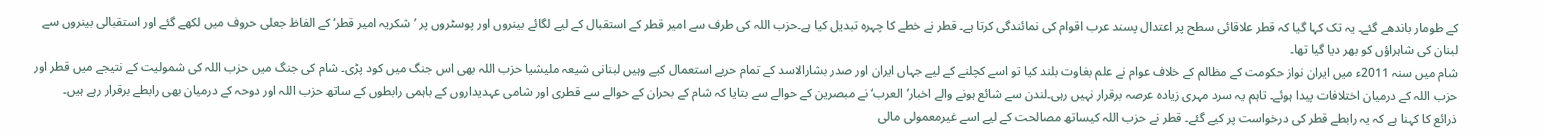کے طومار باندھے گئے۔ یہ تک کہا گیا کہ قطر علاقائی سطح پر اعتدال پسند عرب اقوام کی نمائندگی کرتا ہے۔ قطر نے خطے کا چہرہ تبدیل کیا ہے۔حزب اللہ کی طرف سے امیر قطر کے استقبال کے لیے لگائے بینروں اور پوسٹروں پر ’شکریہ امیر قطر‘ کے الفاظ جعلی حروف میں لکھے گئے اور استقبالی بینروں سے لبنان کی شاہراؤں کو بھر دیا گیا تھا۔
شام میں سنہ 2011ء میں ایران نواز حکومت کے مظالم کے خلاف عوام نے علم بغاوت بلند کیا تو اسے کچلنے کے لیے جہاں ایران اور صدر بشارالاسد کے تمام حربے استعمال کیے وہیں لبنانی شیعہ ملیشیا حزب اللہ بھی اس جنگ میں کود پڑی۔ شام کی جنگ میں حزب اللہ کی شمولیت کے نتیجے میں قطر اور حزب اللہ کے درمیان اختلافات پیدا ہوئے۔ تاہم یہ سرد مہری زیادہ عرصہ برقرار نہیں رہی۔لندن سے شائع ہونے والے اخبار’العرب‘ نے مبصرین کے حوالے سے بتایا کہ شام کے بحران کے حوالے سے قطری اور شامی عہدیداروں کے باہمی رابطوں کے ساتھ حزب اللہ اور دوحہ کے درمیان بھی رابطے برقرار رہے ہیں۔
ذرائع کا کہنا ہے کہ یہ رابطے قطر کی درخواست پر کیے گئے۔ قطر نے حزب اللہ کیساتھ مصالحت کے لیے اسے غیرمعمولی مالی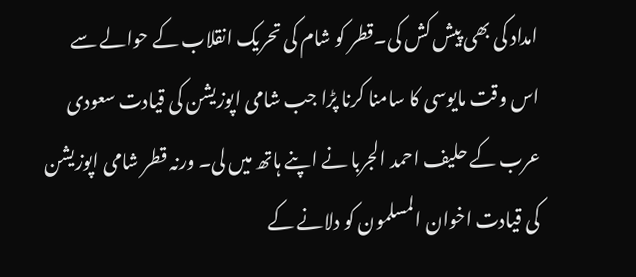امداد کی بھی پیش کش کی۔قطر کو شام کی تحریک انقلاب کے حوالے سے اس وقت مایوسی کا سامنا کرنا پڑا جب شامی اپوزیشن کی قیادت سعودی عرب کے حلیف احمد الجربا نے اپنے ہاتھ میں لی۔ ورنہ قطر شامی اپوزیشن کی قیادت اخوان المسلمون کو دلانے کے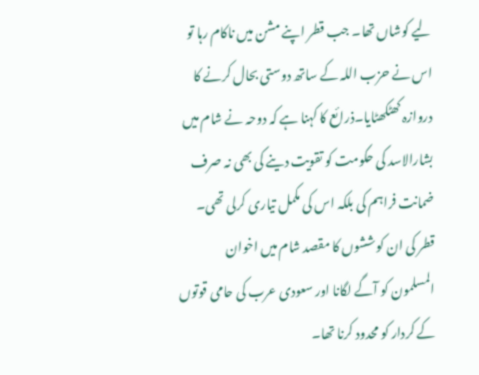لیے کوشاں تھا۔ جب قطر اپنے مشن میں ناکام رہا تو اس نے حزب اللہ کے ساتھ دوستی بحال کرنے کا دروازہ کھٹکھٹایا۔ذرائع کا کہنا ہے کہ دوحہ نے شام میں بشارالاسد کی حکومت کو تقویت دینے کی بھی نہ صرف ضمانت فراہم کی بلکہ اس کی مکمل تیاری کرلی تھی۔ قطر کی ان کوششوں کا مقصد شام میں اخوان المسلمون کو آگے لگانا اور سعودی عرب کی حامی قوتوں کے کردار کو محدود کرنا تھا۔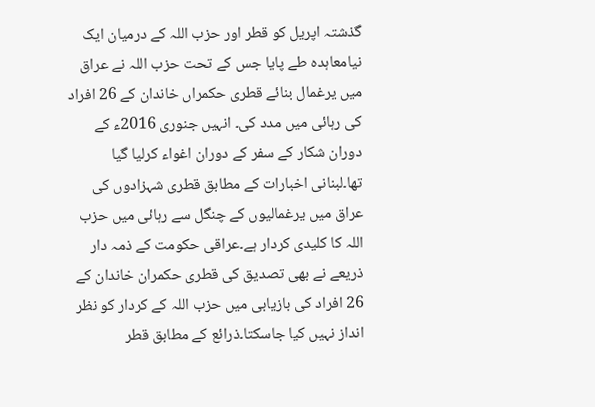گذشتہ اپریل کو قطر اور حزب اللہ کے درمیان ایک نیامعاہدہ طے پایا جس کے تحت حزب اللہ نے عراق میں یرغمال بنائے قطری حکمراں خاندان کے 26 افراد کی رہائی میں مدد کی۔ انہیں جنوری 2016ء کے دوران شکار کے سفر کے دوران اغواء کرلیا گیا تھا۔لبنانی اخبارات کے مطابق قطری شہزادوں کی عراق میں یرغمالیوں کے چنگل سے رہائی میں حزب اللہ کا کلیدی کردار ہے۔عراقی حکومت کے ذمہ دار ذریعے نے بھی تصدیق کی قطری حکمران خاندان کے 26 افراد کی بازیابی میں حزب اللہ کے کردار کو نظر انداز نہیں کیا جاسکتا۔ذرائع کے مطابق قطر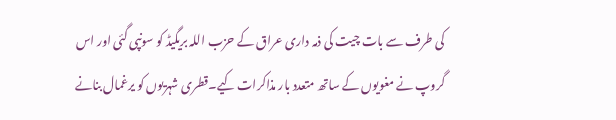کی طرف سے بات چیت کی ذمہ داری عراق کے حزب اللہ بریگیڈ کو سونپی گئی اور اس گروپ نے مغویوں کے ساتھ متعدد بار مذاکرات کیے۔قطری شہریوں کو یرغمال بنانے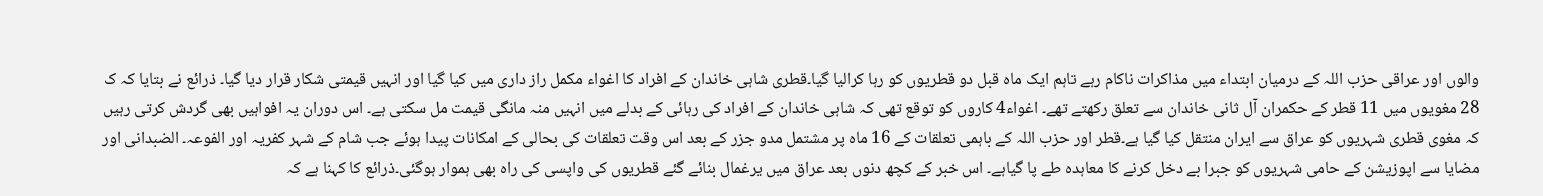والوں اور عراقی حزب اللہ کے درمیان ابتداء میں مذاکرات ناکام رہے تاہم ایک ماہ قبل دو قطریوں کو رہا کرالیا گیا۔قطری شاہی خاندان کے افراد کا اغواء مکمل راز داری میں کیا گیا اور انہیں قیمتی شکار قرار دیا گیا۔ ذرائع نے بتایا کہ ک 28 مغویوں میں 11 قطر کے حکمران آل ثانی خاندان سے تعلق رکھتے تھے۔ اغواء4 کاروں کو توقع تھی کہ شاہی خاندان کے افراد کی رہائی کے بدلے میں انہیں منہ مانگی قیمت مل سکتی ہے۔ اس دوران یہ افواہیں بھی گردش کرتی رہیں کہ مغوی قطری شہریوں کو عراق سے ایران منتقل کیا گیا ہے۔قطر اور حزب اللہ کے باہمی تعلقات کے 16 ماہ پر مشتمل مدو جزر کے بعد اس وقت تعلقات کی بحالی کے امکانات پیدا ہوئے جب شام کے شہر کفریہ اور الفوعہ۔ الضبدانی اور مضایا سے اپوزیشن کے حامی شہریوں کو جبرا بے دخل کرنے کا معاہدہ طے پا گیاہے۔ اس خبر کے کچھ دنوں بعد عراق میں یرغمال بنائے گئے قطریوں کی واپسی کی راہ بھی ہموار ہوگئی۔ذرائع کا کہنا ہے کہ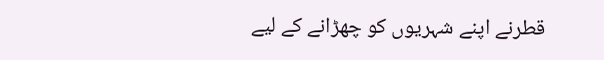قطرنے اپنے شہریوں کو چھڑانے کے لیے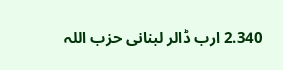2.340 ارب ڈالر لبنانی حزب اللہ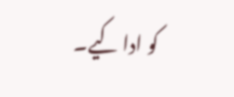کو ادا کیے۔